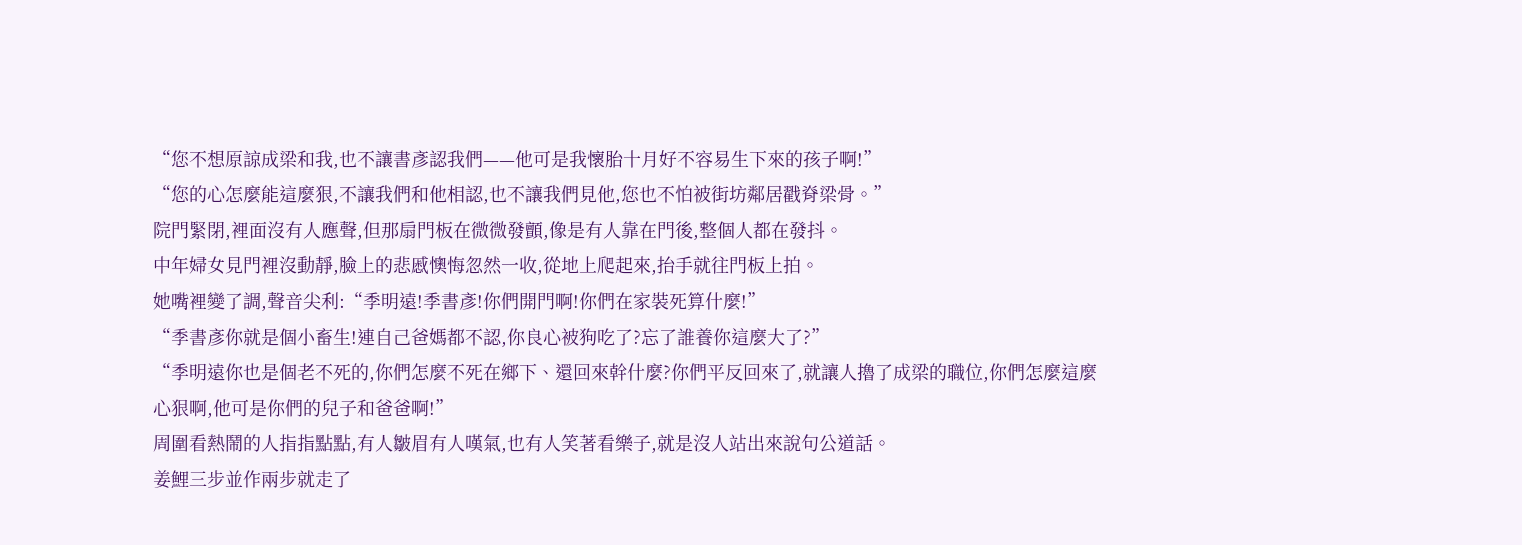“您不想原諒成梁和我,也不讓書彥認我們——他可是我懷胎十月好不容易生下來的孩子啊!”
“您的心怎麼能這麼狠,不讓我們和他相認,也不讓我們見他,您也不怕被街坊鄰居戳脊梁骨。”
院門緊閉,裡面沒有人應聲,但那扇門板在微微發顫,像是有人靠在門後,整個人都在發抖。
中年婦女見門裡沒動靜,臉上的悲慼懊悔忽然一收,從地上爬起來,抬手就往門板上拍。
她嘴裡變了調,聲音尖利:“季明遠!季書彥!你們開門啊!你們在家裝死算什麼!”
“季書彥你就是個小畜生!連自己爸媽都不認,你良心被狗吃了?忘了誰養你這麼大了?”
“季明遠你也是個老不死的,你們怎麼不死在鄉下、還回來幹什麼?你們平反回來了,就讓人擼了成梁的職位,你們怎麼這麼心狠啊,他可是你們的兒子和爸爸啊!”
周圍看熱鬧的人指指點點,有人皺眉有人嘆氣,也有人笑著看樂子,就是沒人站出來說句公道話。
姜鯉三步並作兩步就走了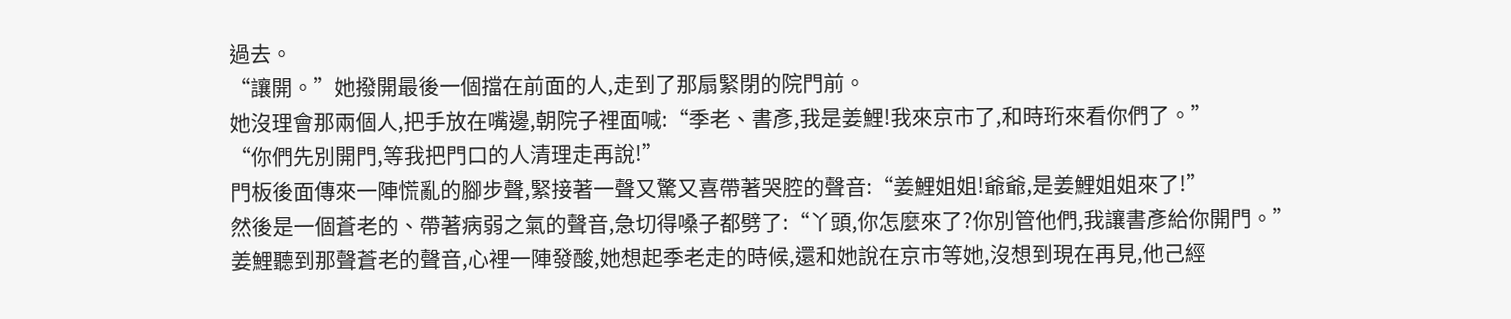過去。
“讓開。”她撥開最後一個擋在前面的人,走到了那扇緊閉的院門前。
她沒理會那兩個人,把手放在嘴邊,朝院子裡面喊:“季老、書彥,我是姜鯉!我來京市了,和時珩來看你們了。”
“你們先別開門,等我把門口的人清理走再說!”
門板後面傳來一陣慌亂的腳步聲,緊接著一聲又驚又喜帶著哭腔的聲音:“姜鯉姐姐!爺爺,是姜鯉姐姐來了!”
然後是一個蒼老的、帶著病弱之氣的聲音,急切得嗓子都劈了:“丫頭,你怎麼來了?你別管他們,我讓書彥給你開門。”
姜鯉聽到那聲蒼老的聲音,心裡一陣發酸,她想起季老走的時候,還和她說在京市等她,沒想到現在再見,他己經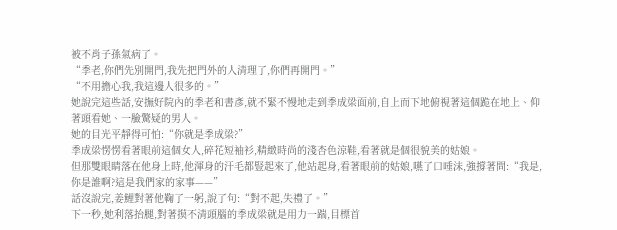被不肖子孫氣病了。
“季老,你們先別開門,我先把門外的人清理了,你們再開門。”
“不用擔心我,我這邊人很多的。”
她說完這些話,安撫好院內的季老和書彥,就不緊不慢地走到季成梁面前,自上而下地俯視著這個跪在地上、仰著頭看她、一臉驚疑的男人。
她的目光平靜得可怕:“你就是季成梁?”
季成梁愣愣看著眼前這個女人,碎花短袖衫,精緻時尚的淺杏色涼鞋,看著就是個很貌美的姑娘。
但那雙眼睛落在他身上時,他渾身的汗毛都豎起來了,他站起身,看著眼前的姑娘,嚥了口唾沫,強撐著問:“我是,你是誰啊?這是我們家的家事——”
話沒說完,姜鯉對著他鞠了一躬,說了句:“對不起,失禮了。”
下一秒,她利落抬腿,對著摸不清頭腦的季成梁就是用力一踹,目標首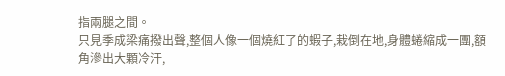指兩腿之間。
只見季成梁痛撥出聲,整個人像一個燒紅了的蝦子,栽倒在地,身體蜷縮成一團,額角滲出大顆冷汗,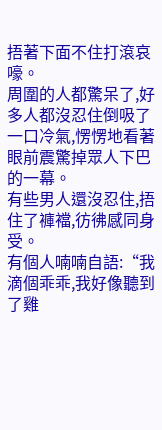捂著下面不住打滾哀嚎。
周圍的人都驚呆了,好多人都沒忍住倒吸了一口冷氣,愣愣地看著眼前震驚掉眾人下巴的一幕。
有些男人還沒忍住,捂住了褲襠,彷彿感同身受。
有個人喃喃自語:“我滴個乖乖,我好像聽到了雞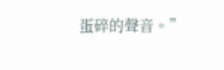蛋碎的聲音。”